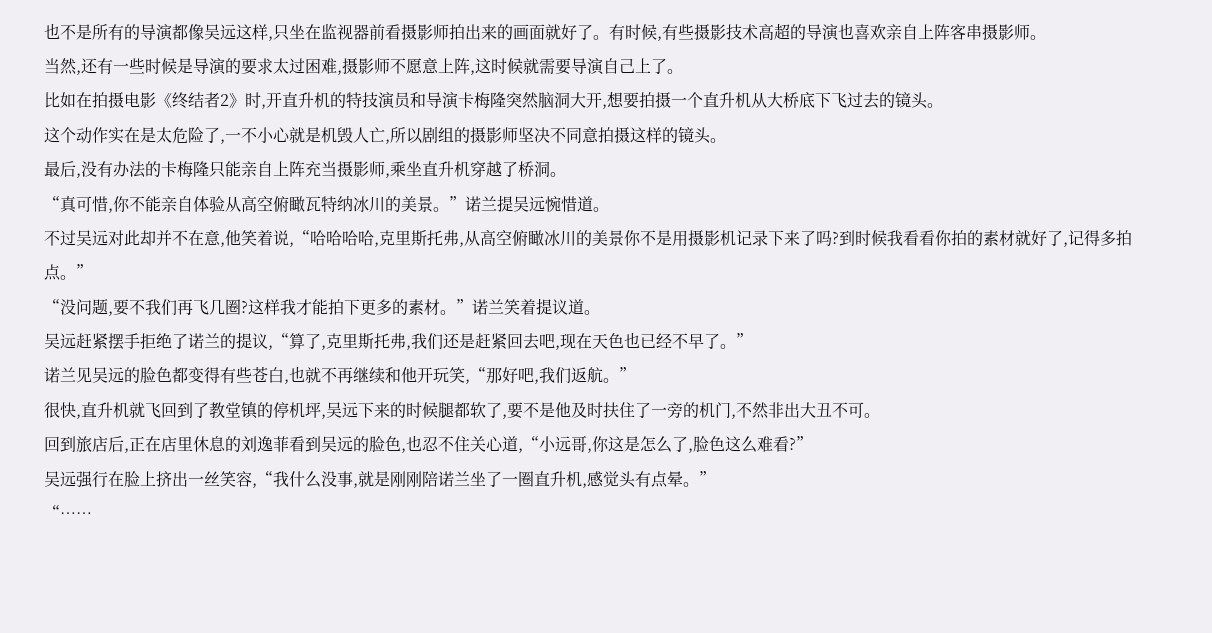也不是所有的导演都像吴远这样,只坐在监视器前看摄影师拍出来的画面就好了。有时候,有些摄影技术高超的导演也喜欢亲自上阵客串摄影师。
当然,还有一些时候是导演的要求太过困难,摄影师不愿意上阵,这时候就需要导演自己上了。
比如在拍摄电影《终结者2》时,开直升机的特技演员和导演卡梅隆突然脑洞大开,想要拍摄一个直升机从大桥底下飞过去的镜头。
这个动作实在是太危险了,一不小心就是机毁人亡,所以剧组的摄影师坚决不同意拍摄这样的镜头。
最后,没有办法的卡梅隆只能亲自上阵充当摄影师,乘坐直升机穿越了桥洞。
“真可惜,你不能亲自体验从高空俯瞰瓦特纳冰川的美景。”诺兰提吴远惋惜道。
不过吴远对此却并不在意,他笑着说,“哈哈哈哈,克里斯托弗,从高空俯瞰冰川的美景你不是用摄影机记录下来了吗?到时候我看看你拍的素材就好了,记得多拍点。”
“没问题,要不我们再飞几圈?这样我才能拍下更多的素材。”诺兰笑着提议道。
吴远赶紧摆手拒绝了诺兰的提议,“算了,克里斯托弗,我们还是赶紧回去吧,现在天色也已经不早了。”
诺兰见吴远的脸色都变得有些苍白,也就不再继续和他开玩笑,“那好吧,我们返航。”
很快,直升机就飞回到了教堂镇的停机坪,吴远下来的时候腿都软了,要不是他及时扶住了一旁的机门,不然非出大丑不可。
回到旅店后,正在店里休息的刘逸菲看到吴远的脸色,也忍不住关心道,“小远哥,你这是怎么了,脸色这么难看?”
吴远强行在脸上挤出一丝笑容,“我什么没事,就是刚刚陪诺兰坐了一圈直升机,感觉头有点晕。”
“……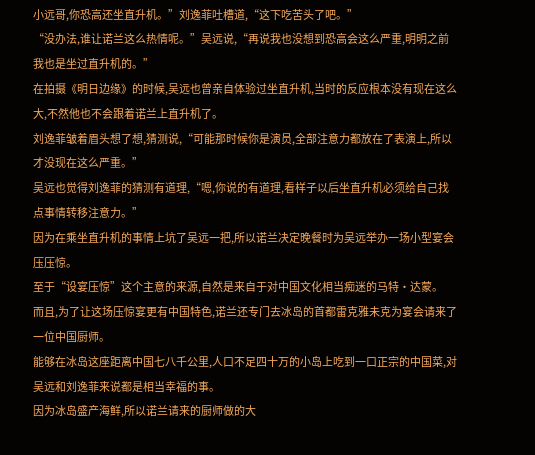小远哥,你恐高还坐直升机。”刘逸菲吐槽道,“这下吃苦头了吧。”
“没办法,谁让诺兰这么热情呢。”吴远说,“再说我也没想到恐高会这么严重,明明之前我也是坐过直升机的。”
在拍摄《明日边缘》的时候,吴远也曾亲自体验过坐直升机,当时的反应根本没有现在这么大,不然他也不会跟着诺兰上直升机了。
刘逸菲皱着眉头想了想,猜测说,“可能那时候你是演员,全部注意力都放在了表演上,所以才没现在这么严重。”
吴远也觉得刘逸菲的猜测有道理,“嗯,你说的有道理,看样子以后坐直升机必须给自己找点事情转移注意力。”
因为在乘坐直升机的事情上坑了吴远一把,所以诺兰决定晚餐时为吴远举办一场小型宴会压压惊。
至于“设宴压惊”这个主意的来源,自然是来自于对中国文化相当痴迷的马特·达蒙。
而且,为了让这场压惊宴更有中国特色,诺兰还专门去冰岛的首都雷克雅未克为宴会请来了一位中国厨师。
能够在冰岛这座距离中国七八千公里,人口不足四十万的小岛上吃到一口正宗的中国菜,对吴远和刘逸菲来说都是相当幸福的事。
因为冰岛盛产海鲜,所以诺兰请来的厨师做的大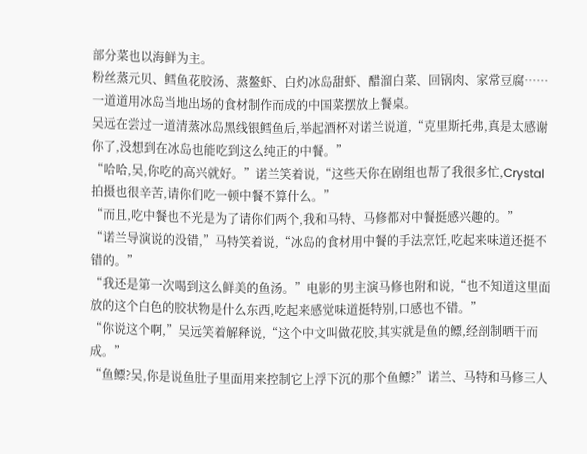部分菜也以海鲜为主。
粉丝蒸元贝、鳕鱼花胶汤、蒸鳌虾、白灼冰岛甜虾、醋溜白菜、回锅肉、家常豆腐……一道道用冰岛当地出场的食材制作而成的中国菜摆放上餐桌。
吴远在尝过一道清蒸冰岛黑线银鳕鱼后,举起酒杯对诺兰说道,“克里斯托弗,真是太感谢你了,没想到在冰岛也能吃到这么纯正的中餐。”
“哈哈,吴,你吃的高兴就好。”诺兰笑着说,“这些天你在剧组也帮了我很多忙,Crystal拍摄也很辛苦,请你们吃一顿中餐不算什么。”
“而且,吃中餐也不光是为了请你们两个,我和马特、马修都对中餐挺感兴趣的。”
“诺兰导演说的没错,”马特笑着说,“冰岛的食材用中餐的手法烹饪,吃起来味道还挺不错的。”
“我还是第一次喝到这么鲜美的鱼汤。”电影的男主演马修也附和说,“也不知道这里面放的这个白色的胶状物是什么东西,吃起来感觉味道挺特别,口感也不错。”
“你说这个啊,”吴远笑着解释说,“这个中文叫做花胶,其实就是鱼的鳔,经剖制晒干而成。”
“鱼鳔?吴,你是说鱼肚子里面用来控制它上浮下沉的那个鱼鳔?”诺兰、马特和马修三人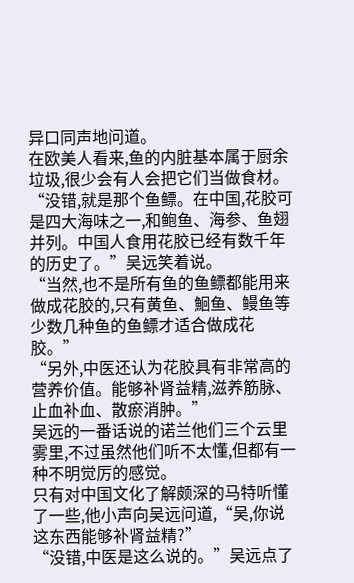异口同声地问道。
在欧美人看来,鱼的内脏基本属于厨余垃圾,很少会有人会把它们当做食材。
“没错,就是那个鱼鳔。在中国,花胶可是四大海味之一,和鲍鱼、海参、鱼翅并列。中国人食用花胶已经有数千年的历史了。”吴远笑着说。
“当然,也不是所有鱼的鱼鳔都能用来做成花胶的,只有黄鱼、鮰鱼、鳗鱼等少数几种鱼的鱼鳔才适合做成花胶。”
“另外,中医还认为花胶具有非常高的营养价值。能够补肾益精,滋养筋脉、止血补血、散瘀消肿。”
吴远的一番话说的诺兰他们三个云里雾里,不过虽然他们听不太懂,但都有一种不明觉厉的感觉。
只有对中国文化了解颇深的马特听懂了一些,他小声向吴远问道,“吴,你说这东西能够补肾益精?”
“没错,中医是这么说的。”吴远点了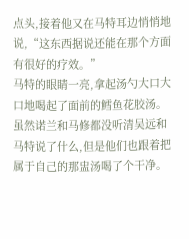点头,接着他又在马特耳边悄悄地说,“这东西据说还能在那个方面有很好的疗效。”
马特的眼睛一亮,拿起汤勺大口大口地喝起了面前的鳕鱼花胶汤。
虽然诺兰和马修都没听清吴远和马特说了什么,但是他们也跟着把属于自己的那盅汤喝了个干净。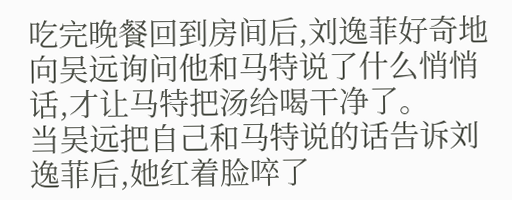吃完晚餐回到房间后,刘逸菲好奇地向吴远询问他和马特说了什么悄悄话,才让马特把汤给喝干净了。
当吴远把自己和马特说的话告诉刘逸菲后,她红着脸啐了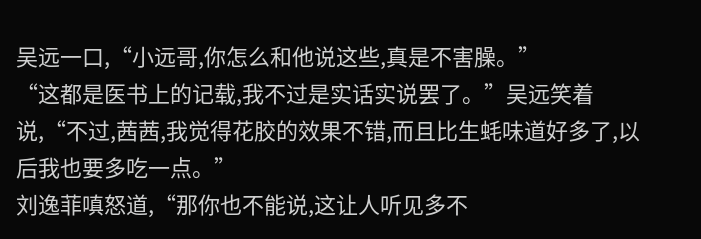吴远一口,“小远哥,你怎么和他说这些,真是不害臊。”
“这都是医书上的记载,我不过是实话实说罢了。”吴远笑着说,“不过,茜茜,我觉得花胶的效果不错,而且比生蚝味道好多了,以后我也要多吃一点。”
刘逸菲嗔怒道,“那你也不能说,这让人听见多不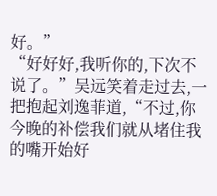好。”
“好好好,我听你的,下次不说了。”吴远笑着走过去,一把抱起刘逸菲道,“不过,你今晚的补偿我们就从堵住我的嘴开始好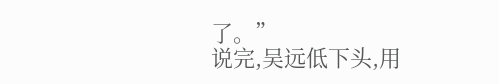了。”
说完,吴远低下头,用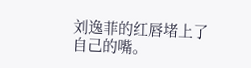刘逸菲的红唇堵上了自己的嘴。